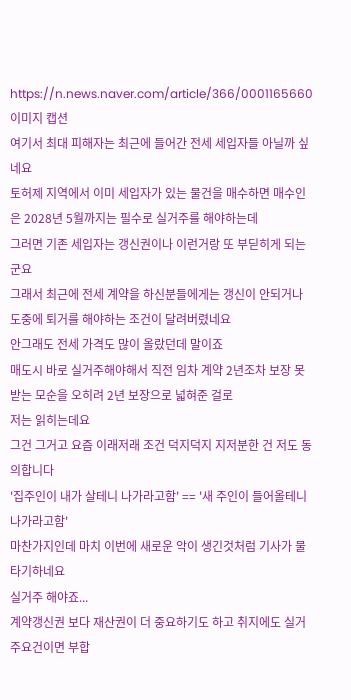https://n.news.naver.com/article/366/0001165660
이미지 캡션
여기서 최대 피해자는 최근에 들어간 전세 세입자들 아닐까 싶네요
토허제 지역에서 이미 세입자가 있는 물건을 매수하면 매수인은 2028년 5월까지는 필수로 실거주를 해야하는데
그러면 기존 세입자는 갱신권이나 이런거랑 또 부딛히게 되는군요
그래서 최근에 전세 계약을 하신분들에게는 갱신이 안되거나 도중에 퇴거를 해야하는 조건이 달려버렸네요
안그래도 전세 가격도 많이 올랐던데 말이죠
매도시 바로 실거주해야해서 직전 임차 계약 2년조차 보장 못 받는 모순을 오히려 2년 보장으로 넓혀준 걸로
저는 읽히는데요
그건 그거고 요즘 이래저래 조건 덕지덕지 지저분한 건 저도 동의합니다
'집주인이 내가 살테니 나가라고함' == '새 주인이 들어올테니 나가라고함'
마찬가지인데 마치 이번에 새로운 악이 생긴것처럼 기사가 물타기하네요
실거주 해야죠...
계약갱신권 보다 재산권이 더 중요하기도 하고 취지에도 실거주요건이면 부합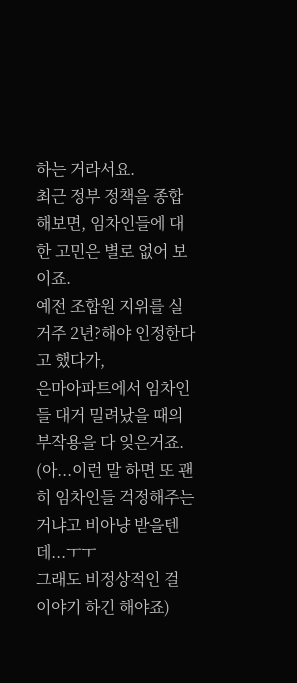하는 거라서요.
최근 정부 정책을 종합해보면, 임차인들에 대한 고민은 별로 없어 보이죠.
예전 조합원 지위를 실거주 2년?해야 인정한다고 했다가,
은마아파트에서 임차인들 대거 밀려났을 때의 부작용을 다 잊은거죠.
(아...이런 말 하면 또 괜히 임차인들 걱정해주는거냐고 비아냥 받을텐데...ㅜㅜ
그래도 비정상적인 걸 이야기 하긴 해야죠)